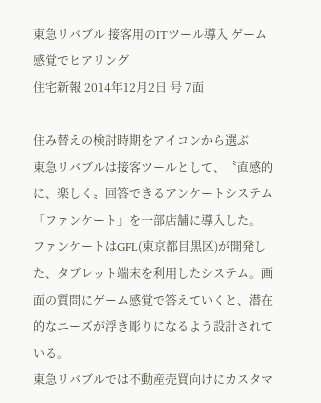東急リバブル 接客用のITツール導入 ゲーム感覚でヒアリング
住宅新報 2014年12月2日 号 7面

住み替えの検討時期をアイコンから選ぶ
東急リバブルは接客ツールとして、〝直感的に、楽しく〟回答できるアンケートシステム「ファンケート」を一部店舗に導入した。
ファンケートはGFL(東京都目黒区)が開発した、タブレット端末を利用したシステム。画面の質問にゲーム感覚で答えていくと、潜在的なニーズが浮き彫りになるよう設計されている。
東急リバブルでは不動産売買向けにカスタマ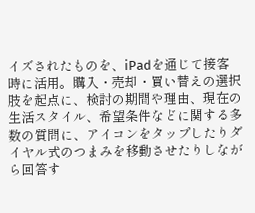イズされたものを、iPadを通じて接客時に活用。購入・売却・買い替えの選択肢を起点に、検討の期間や理由、現在の生活スタイル、希望条件などに関する多数の質問に、アイコンをタップしたりダイヤル式のつまみを移動させたりしながら回答す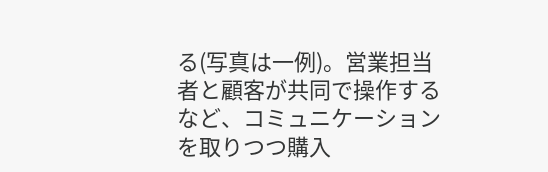る(写真は一例)。営業担当者と顧客が共同で操作するなど、コミュニケーションを取りつつ購入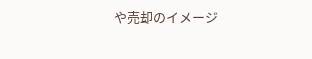や売却のイメージ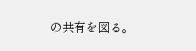の共有を図る。